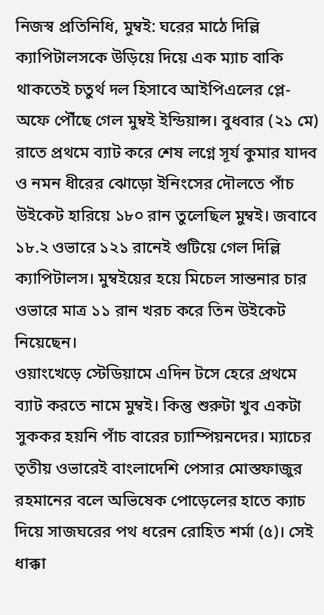নিজস্ব প্রতিনিধি, মুম্বই: ঘরের মাঠে দিল্লি ক্যাপিটালসকে উড়িয়ে দিয়ে এক ম্যাচ বাকি থাকতেই চতুর্থ দল হিসাবে আইপিএলের প্লে-অফে পৌঁছে গেল মুম্বই ইন্ডিয়ান্স। বুধবার (২১ মে) রাতে প্রথমে ব্যাট করে শেষ লগ্নে সূর্য কুমার যাদব ও নমন ধীরের ঝোড়ো ইনিংসের দৌলতে পাঁচ উইকেট হারিয়ে ১৮০ রান তুলেছিল মুম্বই। জবাবে ১৮.২ ওভারে ১২১ রানেই গুটিয়ে গেল দিল্লি ক্যাপিটালস। মুম্বইয়ের হয়ে মিচেল সান্তনার চার ওভারে মাত্র ১১ রান খরচ করে তিন উইকেট নিয়েছেন।
ওয়াংখেড়ে স্টেডিয়ামে এদিন টসে হেরে প্রথমে ব্যাট করতে নামে মুম্বই। কিন্তু শুরুটা খুব একটা সুককর হয়নি পাঁচ বারের চ্যাম্পিয়নদের। ম্যাচের তৃতীয় ওভারেই বাংলাদেশি পেসার মোস্তফাজুর রহমানের বলে অভিষেক পোড়েলের হাতে ক্যাচ দিয়ে সাজঘরের পথ ধরেন রোহিত শর্মা (৫)। সেই ধাক্কা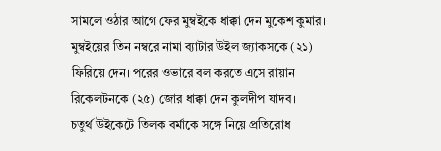সামলে ওঠার আগে ফের মুম্বইকে ধাক্কা দেন মুকেশ কুমার। মুম্বইয়ের তিন নম্বরে নামা ব্যাটার উইল জ্যাকসকে (২১) ফিরিয়ে দেন। পরের ওভারে বল করতে এসে রায়ান রিকেলটনকে (২৫) জোর ধাক্কা দেন কুলদীপ যাদব।
চতুর্থ উইকেটে তিলক বর্মাকে সঙ্গে নিয়ে প্রতিরোধ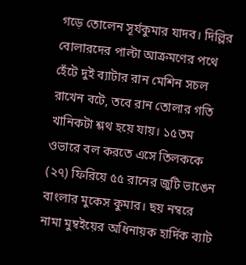গড়ে তোলেন সূর্যকুমার যাদব। দিল্লির বোলারদের পাল্টা আক্রমণের পথে হেঁটে দুই ব্যাটার রান মেশিন সচল রাখেন বটে, তবে রান তোলার গতি খানিকটা শ্লথ হয়ে যায়। ১৫তম ওভারে বল করতে এসে তিলককে (২৭) ফিরিয়ে ৫৫ রানের জুটি ভাঙেন বাংলার মুকেস কুমার। ছয় নম্বরে নামা মুম্বইয়ের অধিনায়ক হার্দিক ব্যাট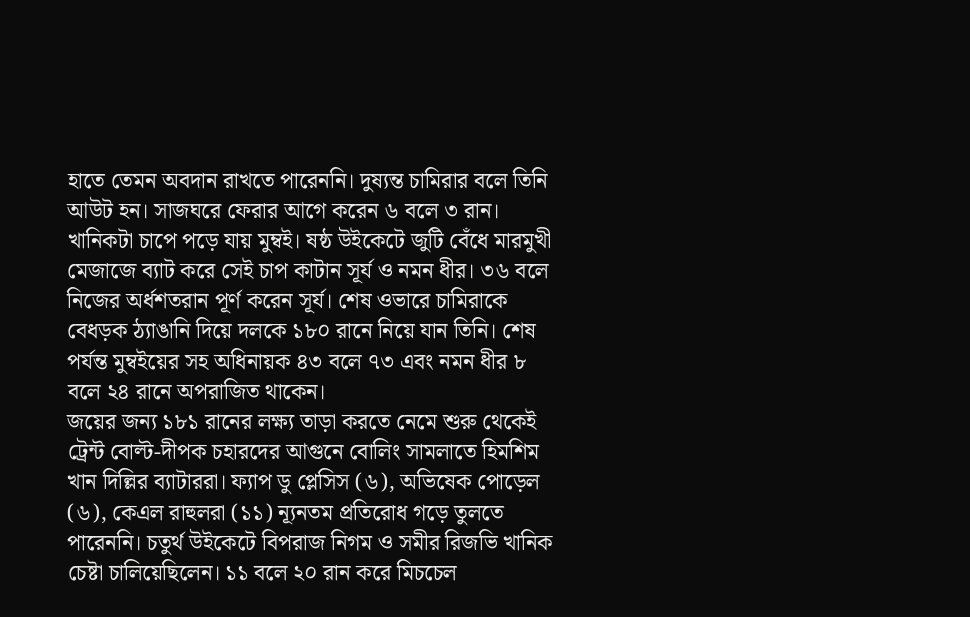হাতে তেমন অবদান রাখতে পারেননি। দুষ্যন্ত চামিরার বলে তিনি আউট হন। সাজঘরে ফেরার আগে করেন ৬ বলে ৩ রান। খানিকটা চাপে পড়ে যায় মুম্বই। ষষ্ঠ উইকেটে জুটি বেঁধে মারমুখী মেজাজে ব্যাট করে সেই চাপ কাটান সূর্য ও নমন ধীর। ৩৬ বলে নিজের অর্ধশতরান পূর্ণ করেন সূর্য। শেষ ওভারে চামিরাকে বেধড়ক ঠ্যাঙানি দিয়ে দলকে ১৮০ রানে নিয়ে যান তিনি। শেষ পর্যন্ত মুম্বইয়ের সহ অধিনায়ক ৪৩ বলে ৭৩ এবং নমন ধীর ৮ বলে ২৪ রানে অপরাজিত থাকেন।
জয়ের জন্য ১৮১ রানের লক্ষ্য তাড়া করতে নেমে শুরু থেকেই ট্রেন্ট বোল্ট-দীপক চহারদের আগুনে বোলিং সামলাতে হিমশিম খান দিল্লির ব্যাটাররা। ফ্যাপ ডু প্লেসিস (৬), অভিষেক পোড়েল (৬), কেএল রাহুলরা (১১) ন্যূনতম প্রতিরোধ গড়ে তুলতে পারেননি। চতুর্থ উইকেটে বিপরাজ নিগম ও সমীর রিজভি খানিক চেষ্টা চালিয়েছিলেন। ১১ বলে ২০ রান করে মিচচেল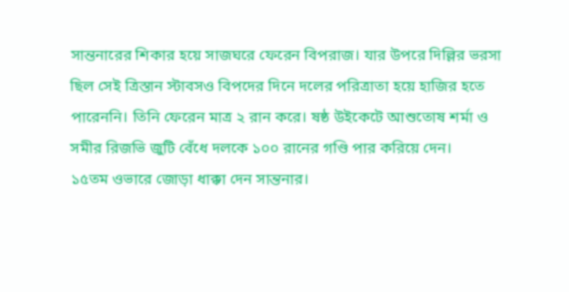সান্তনারের শিকার হয়ে সাজঘরে ফেরেন বিপরাজ। যার উপরে দিল্লির ভরসা ছিল সেই ত্রিস্তান স্টাবসও বিপদের দিনে দলের পরিত্রাতা হয়ে হাজির হতে পারেননি। তিনি ফেরেন মাত্র ২ রান করে। ষষ্ঠ উইকেটে আশুতোষ শর্মা ও সমীর রিজভি জুটি বেঁধে দলকে ১০০ রানের গণ্ডি পার করিয়ে দেন।
১৫তম ওভারে জোড়া ধাক্কা দেন সান্তনার।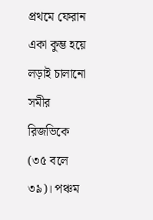প্রথমে ফেরান একা কুম্ভ হয়ে লড়াই চালানো সমীর রিজভিকে (৩৫ বলে ৩৯)। পঞ্চম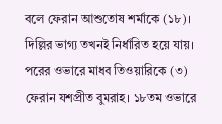বলে ফেরান আশুতোষ শর্মাকে (১৮)। দিল্লির ভাগ্য তখনই নির্ধারিত হয়ে যায়। পরের ওভারে মাধব তিওয়ারিকে (৩) ফেরান যশপ্রীত বুমরাহ। ১৮তম ওভারে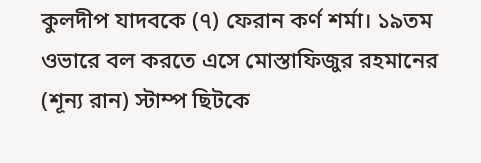কুলদীপ যাদবকে (৭) ফেরান কর্ণ শর্মা। ১৯তম ওভারে বল করতে এসে মোস্তাফিজুর রহমানের (শূন্য রান) স্টাম্প ছিটকে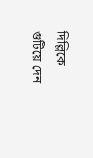দিল্লিকে গুটিয়ে দেন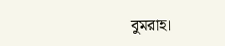বুমরাহ।